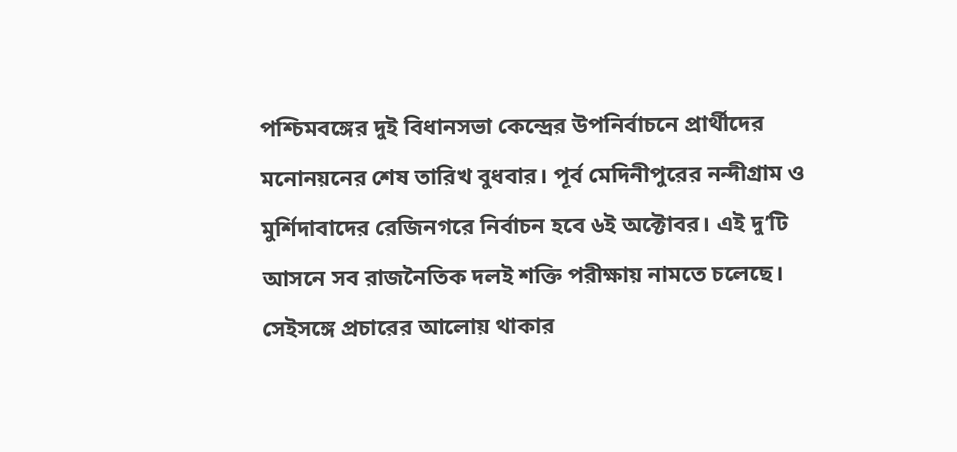পশ্চিমবঙ্গের দুই বিধানসভা কেন্দ্রের উপনির্বাচনে প্রার্থীদের মনোনয়নের শেষ তারিখ বুধবার। পূর্ব মেদিনীপুরের নন্দীগ্রাম ও মুর্শিদাবাদের রেজিনগরে নির্বাচন হবে ৬ই অক্টোবর। এই দু’টি আসনে সব রাজনৈতিক দলই শক্তি পরীক্ষায় নামতে চলেছে। সেইসঙ্গে প্রচারের আলোয় থাকার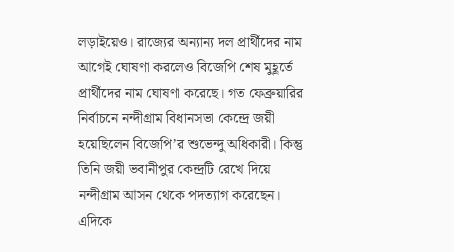লড়াইয়েও। রাজ্যের অন্যান্য দল প্রার্থীদের নাম আগেই ঘোষণা করলেও বিজেপি শেষ মুহূর্তে প্রার্থীদের নাম ঘোষণা করেছে। গত ফেব্রুয়ারির নির্বাচনে নন্দীগ্রাম বিধানসভা কেন্দ্রে জয়ী হয়েছিলেন বিজেপি’র শুভেন্দু অধিকারী। কিন্তু তিনি জয়ী ভবানীপুর কেন্দ্রটি রেখে দিয়ে নন্দীগ্রাম আসন থেকে পদত্যাগ করেছেন। এদিকে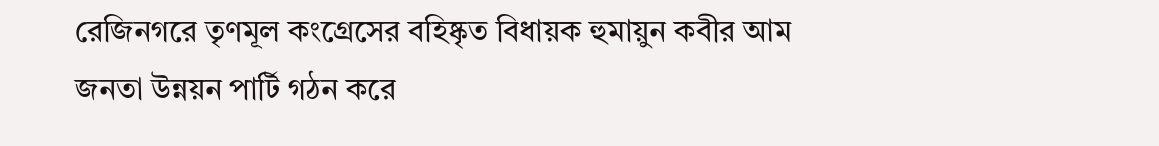রেজিনগরে তৃণমূল কংগ্রেসের বহিষ্কৃত বিধায়ক হুমায়ুন কবীর আম জনতা উন্নয়ন পার্টি গঠন করে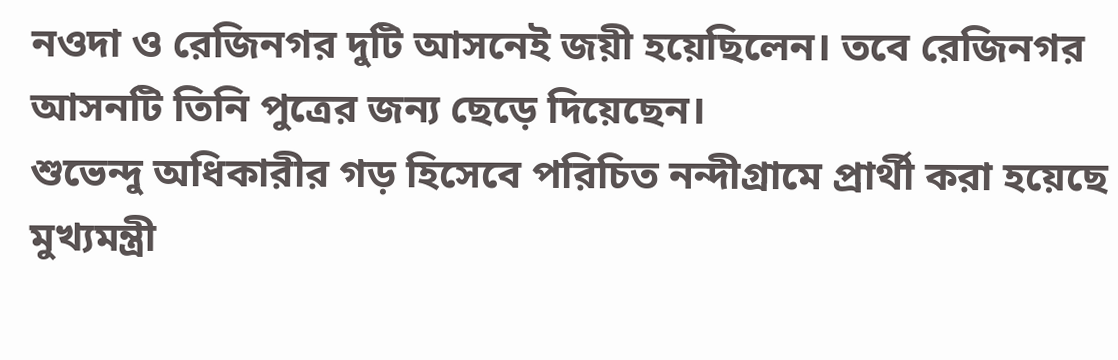নওদা ও রেজিনগর দুটি আসনেই জয়ী হয়েছিলেন। তবে রেজিনগর আসনটি তিনি পুত্রের জন্য ছেড়ে দিয়েছেন।
শুভেন্দু অধিকারীর গড় হিসেবে পরিচিত নন্দীগ্রামে প্রার্থী করা হয়েছে মুখ্যমন্ত্রী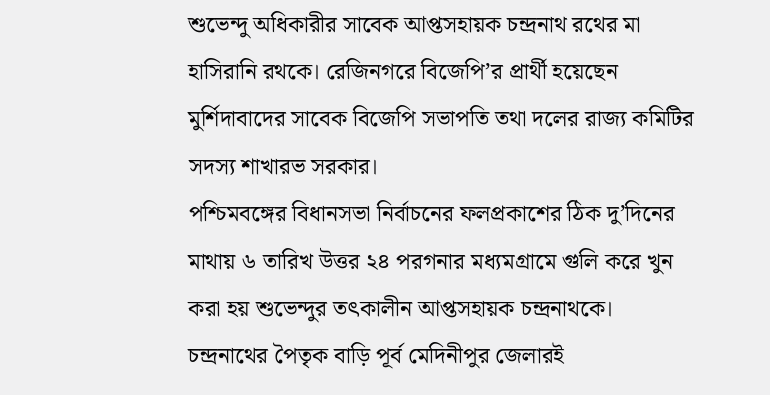শুভেন্দু অধিকারীর সাবেক আপ্তসহায়ক চন্দ্রনাথ রথের মা হাসিরানি রথকে। রেজিনগরে বিজেপি’র প্রার্থী হয়েছেন মুর্শিদাবাদের সাবেক বিজেপি সভাপতি তথা দলের রাজ্য কমিটির সদস্য শাখারভ সরকার।
পশ্চিমবঙ্গের বিধানসভা নির্বাচনের ফলপ্রকাশের ঠিক দু’দিনের মাথায় ৬ তারিখ উত্তর ২৪ পরগনার মধ্যমগ্রামে গুলি করে খুন করা হয় শুভেন্দুর তৎকালীন আপ্তসহায়ক চন্দ্রনাথকে। চন্দ্রনাথের পৈতৃক বাড়ি পূর্ব মেদিনীপুর জেলারই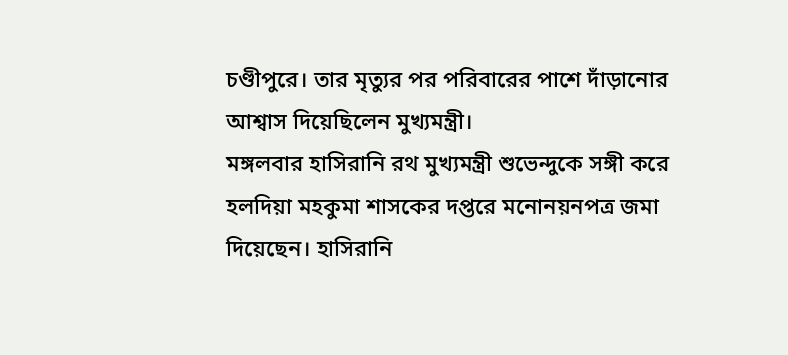চণ্ডীপুরে। তার মৃত্যুর পর পরিবারের পাশে দাঁড়ানোর আশ্বাস দিয়েছিলেন মুখ্যমন্ত্রী।
মঙ্গলবার হাসিরানি রথ মুখ্যমন্ত্রী শুভেন্দুকে সঙ্গী করে হলদিয়া মহকুমা শাসকের দপ্তরে মনোনয়নপত্র জমা দিয়েছেন। হাসিরানি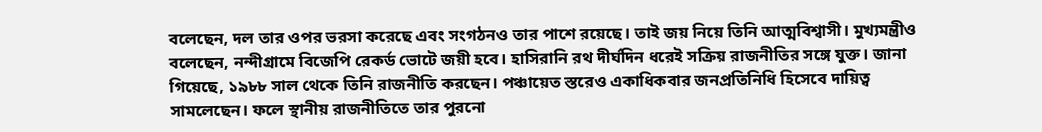বলেছেন, দল তার ওপর ভরসা করেছে এবং সংগঠনও তার পাশে রয়েছে। তাই জয় নিয়ে তিনি আত্মবিশ্বাসী। মুখ্যমন্ত্রীও বলেছেন, নন্দীগ্রামে বিজেপি রেকর্ড ভোটে জয়ী হবে। হাসিরানি রথ দীর্ঘদিন ধরেই সক্রিয় রাজনীতির সঙ্গে যুক্ত। জানা গিয়েছে, ১৯৮৮ সাল থেকে তিনি রাজনীতি করছেন। পঞ্চায়েত স্তরেও একাধিকবার জনপ্রতিনিধি হিসেবে দায়িত্ব সামলেছেন। ফলে স্থানীয় রাজনীতিতে তার পুরনো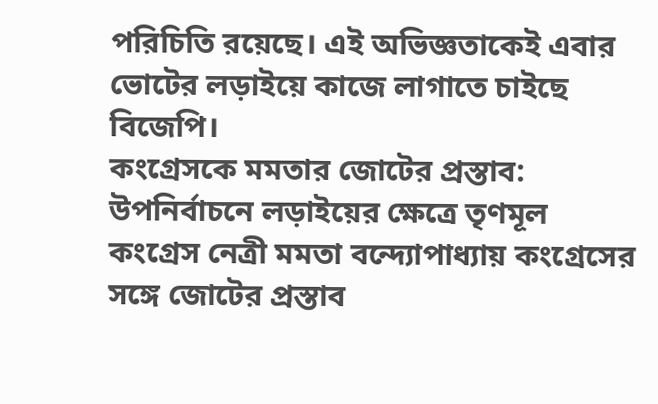পরিচিতি রয়েছে। এই অভিজ্ঞতাকেই এবার ভোটের লড়াইয়ে কাজে লাগাতে চাইছে বিজেপি।
কংগ্রেসকে মমতার জোটের প্রস্তাব: উপনির্বাচনে লড়াইয়ের ক্ষেত্রে তৃণমূল কংগ্রেস নেত্রী মমতা বন্দ্যোপাধ্যায় কংগ্রেসের সঙ্গে জোটের প্রস্তাব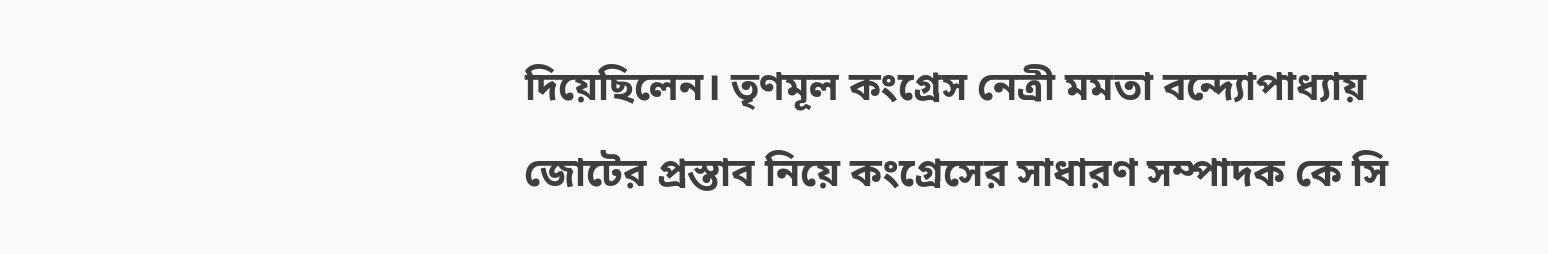দিয়েছিলেন। তৃণমূল কংগ্রেস নেত্রী মমতা বন্দ্যোপাধ্যায় জোটের প্রস্তাব নিয়ে কংগ্রেসের সাধারণ সম্পাদক কে সি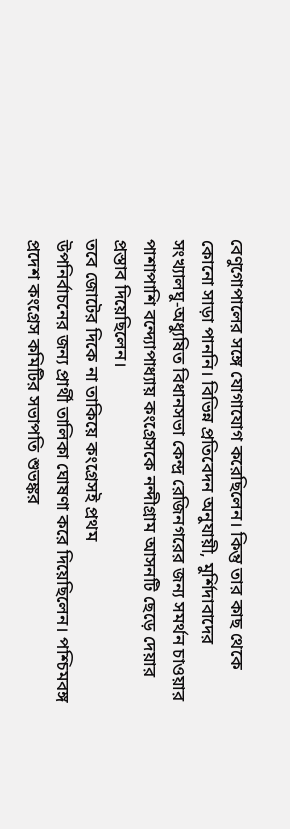বেণুগোপালের সঙ্গে যোগাযোগ করেছিলেন। কিন্তু তার কাছ থেকে কোনো সাড়া পাননি। বিভিন্ন প্রতিবেদন অনুযায়ী, মুর্শিদাবাদের সংখ্যালঘু-অধ্যুষিত বিধানসভা কেন্দ্র রেজিনগরের জন্য সমর্থন চাওয়ার পাশাপাশি বন্দ্যোপাধ্যায় কংগ্রেসকে নন্দীগ্রাম আসনটি ছেড়ে দেয়ার প্রস্তাব দিয়েছিলেন।
তবে জোটের দিকে না তাকিয়ে কংগ্রেসই প্রথম
উপনির্বাচনের জন্য প্রার্থী তালিকা ঘোষণা করে দিয়েছিলেন। পশ্চিমবঙ্গ প্রদেশ কংগ্রেস কমিটির সভাপতি শুভঙ্কর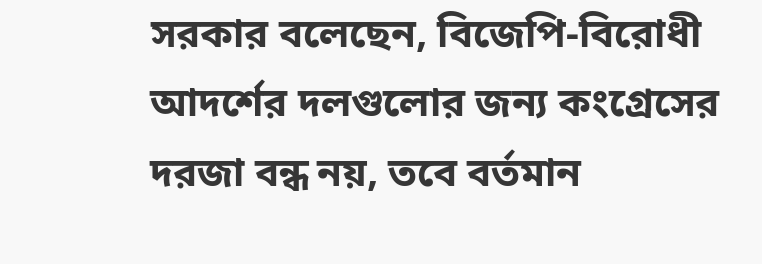সরকার বলেছেন, বিজেপি-বিরোধী আদর্শের দলগুলোর জন্য কংগ্রেসের দরজা বন্ধ নয়, তবে বর্তমান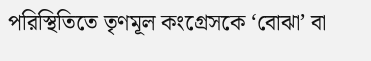পরিস্থিতিতে তৃণমূল কংগ্রেসকে ‘বোঝা’ বা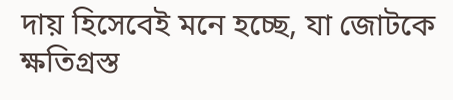দায় হিসেবেই মনে হচ্ছে, যা জোটকে ক্ষতিগ্রস্ত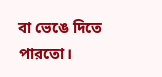বা ভেঙে দিতে পারতো।